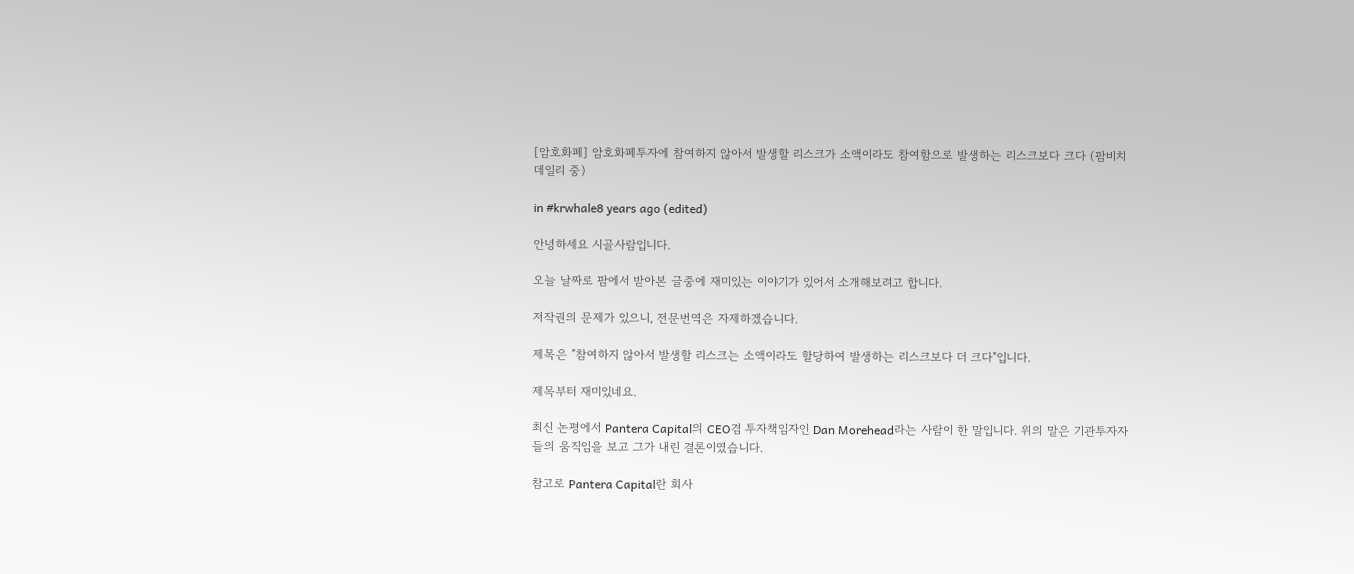[암호화폐] 암호화폐투자에 참여하지 않아서 발생할 리스크가 소액이라도 참여함으로 발생하는 리스크보다 크다 (팜비치데일리 중)

in #krwhale8 years ago (edited)

안녕하세요 시골사람입니다.

오늘 날짜로 팜에서 받아본 글중에 재미있는 이야기가 있어서 소개해보려고 합니다.

저작권의 문제가 있으니, 전문번역은 자제하겠습니다.

제목은 "참여하지 않아서 발생할 리스크는 소액이라도 할당하여 발생하는 리스크보다 더 크다"입니다.

제목부터 재미있네요.

최신 논평에서 Pantera Capital의 CEO겸 투자책임자인 Dan Morehead라는 사람이 한 말입니다. 위의 말은 기관투자자들의 움직임을 보고 그가 내린 결론이였습니다.

참고로 Pantera Capital란 회사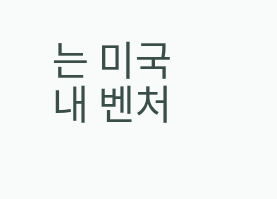는 미국내 벤처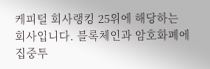케피털 회사랭킹 25위에 해당하는 회사입니다. 블록체인과 암호화폐에 집중투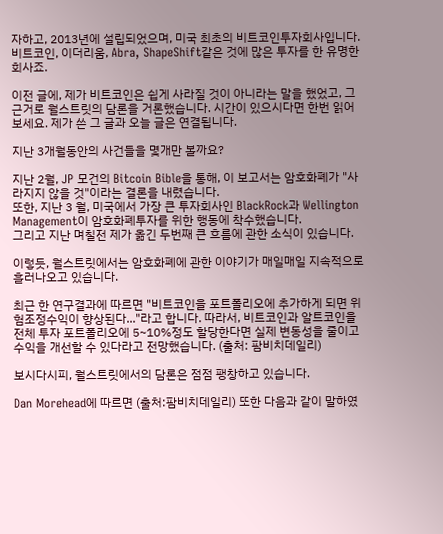자하고, 2013년에 설립되었으며, 미국 최초의 비트코인투자회사입니다.비트코인, 이더리움, Abra, ShapeShift같은 것에 많은 투자를 한 유명한 회사죠.

이전 글에, 제가 비트코인은 쉽게 사라질 것이 아니라는 말을 했었고, 그 근거로 월스트릿의 담론을 거론했습니다. 시간이 있으시다면 한번 읽어보세요. 제가 쓴 그 글과 오늘 글은 연결됩니다.

지난 3개월동안의 사건들을 몇개만 볼까요?

지난 2월, JP 모건의 Bitcoin Bible을 통해, 이 보고서는 암호화폐가 "사라지지 않을 것"이라는 결론을 내렸습니다.
또한, 지난 3 월, 미국에서 가장 큰 투자회사인 BlackRock과 Wellington Management이 암호화폐투자를 위한 행동에 착수했습니다.
그리고 지난 며칠전 제가 옮긴 두번째 큰 흐름에 관한 소식이 있습니다.

이렇듯, 월스트릿에서는 암호화폐에 관한 이야기가 매일매일 지속적으로 흘러나오고 있습니다.

최근 한 연구결과에 따르면 "비트코인을 포트폴리오에 추가하게 되면 위험조정수익이 향상된다..."라고 합니다. 따라서, 비트코인과 알트코인을 전체 투자 포트폴리오에 5~10%정도 할당한다면 실제 변동성을 줄이고 수익을 개선할 수 있다라고 전망했습니다. (출처: 팜비치데일리)

보시다시피, 월스트릿에서의 담론은 점점 팽창하고 있습니다.

Dan Morehead에 따르면 (출처:팜비치데일리) 또한 다음과 같이 말하였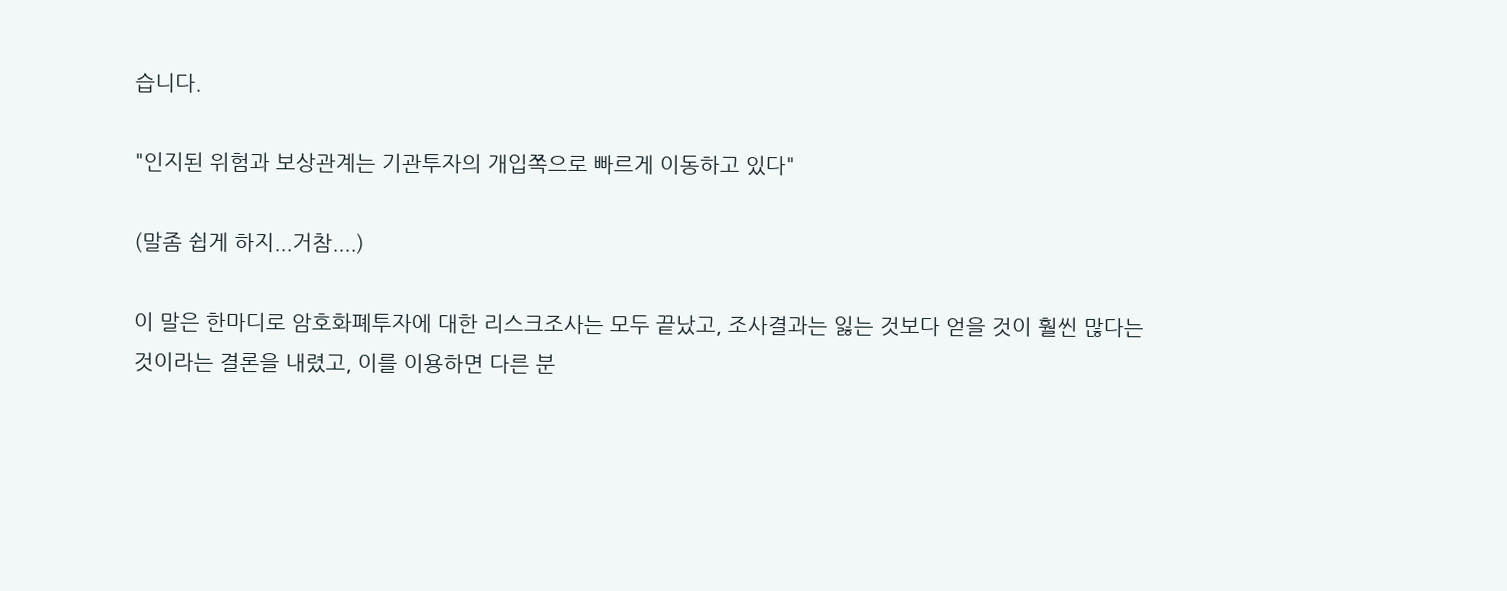습니다.

"인지된 위험과 보상관계는 기관투자의 개입쪽으로 빠르게 이동하고 있다"

(말좀 쉽게 하지...거참....)

이 말은 한마디로 암호화폐투자에 대한 리스크조사는 모두 끝났고, 조사결과는 잃는 것보다 얻을 것이 훨씬 많다는 것이라는 결론을 내렸고, 이를 이용하면 다른 분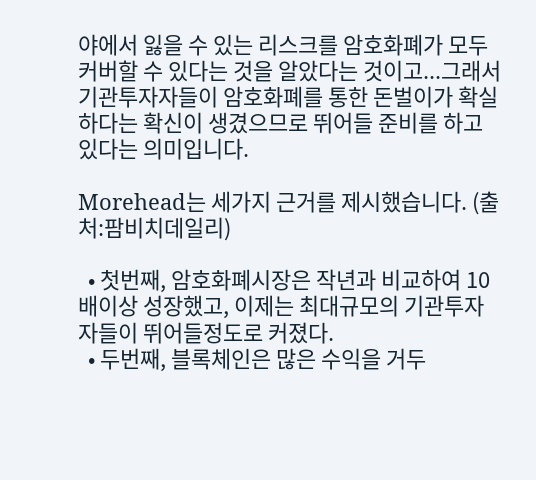야에서 잃을 수 있는 리스크를 암호화폐가 모두 커버할 수 있다는 것을 알았다는 것이고...그래서 기관투자자들이 암호화폐를 통한 돈벌이가 확실하다는 확신이 생겼으므로 뛰어들 준비를 하고 있다는 의미입니다.

Morehead는 세가지 근거를 제시했습니다. (출처:팜비치데일리)

  • 첫번째, 암호화폐시장은 작년과 비교하여 10배이상 성장했고, 이제는 최대규모의 기관투자자들이 뛰어들정도로 커졌다.
  • 두번째, 블록체인은 많은 수익을 거두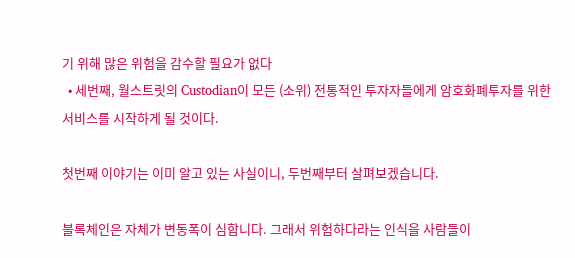기 위해 많은 위험을 감수할 필요가 없다
  • 세번째, 월스트릿의 Custodian이 모든 (소위) 전통적인 투자자들에게 암호화폐투자를 위한 서비스를 시작하게 될 것이다.

첫번째 이야기는 이미 알고 있는 사실이니, 두번째부터 살펴보겠습니다.

블록체인은 자체가 변동폭이 심합니다. 그래서 위험하다라는 인식을 사람들이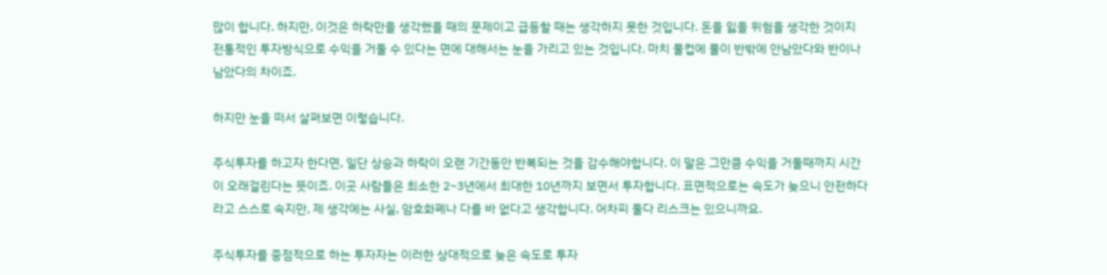많이 합니다. 하지만, 이것은 하락만을 생각했을 때의 문제이고 급등할 때는 생각하지 못한 것입니다. 돈을 잃을 위험을 생각한 것이지 전통적인 투자방식으로 수익을 거둘 수 있다는 면에 대해서는 눈을 가리고 있는 것입니다. 마치 물컵에 물이 반밖에 안남았다와 반이나 남았다의 차이죠.

하지만 눈을 떠서 살펴보면 이렇습니다.

주식투자를 하고자 한다면, 일단 상승과 하락이 오랜 기간동안 반복되는 것을 감수해야합니다. 이 말은 그만큼 수익을 거둘때까지 시간이 오래걸린다는 뜻이죠. 이곳 사람들은 최소한 2~3년에서 최대한 10년까지 보면서 투자합니다. 표면적으로는 속도가 늦으니 안전하다라고 스스로 속지만, 제 생각에는 사실, 암호화폐나 다를 바 없다고 생각합니다. 어차피 둘다 리스크는 있으니까요.

주식투자를 중점적으로 하는 투자자는 이러한 상대적으로 늦은 속도로 투자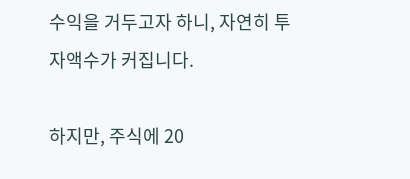수익을 거두고자 하니, 자연히 투자액수가 커집니다.

하지만, 주식에 20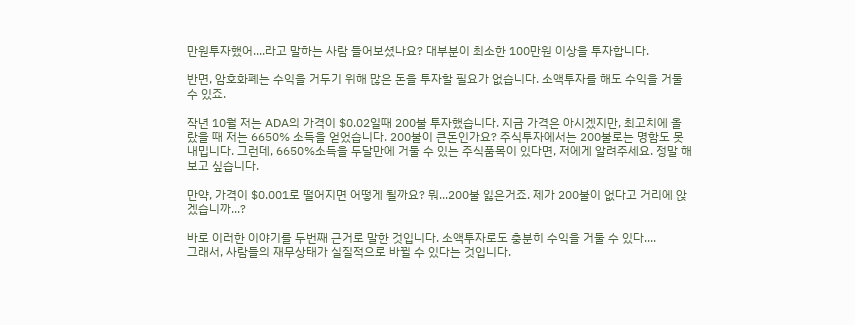만원투자했어....라고 말하는 사람 들어보셨나요? 대부분이 최소한 100만원 이상을 투자합니다.

반면, 암호화폐는 수익을 거두기 위해 많은 돈을 투자할 필요가 없습니다. 소액투자를 해도 수익을 거둘 수 있죠.

작년 10월 저는 ADA의 가격이 $0.02일때 200불 투자했습니다. 지금 가격은 아시겠지만, 최고치에 올랐을 때 저는 6650% 소득을 얻었습니다. 200불이 큰돈인가요? 주식투자에서는 200불로는 명함도 못 내밉니다. 그런데, 6650%소득을 두달만에 거둘 수 있는 주식품목이 있다면, 저에게 알려주세요. 정말 해보고 싶습니다.

만약, 가격이 $0.001로 떨어지면 어떻게 될까요? 뭐...200불 잃은거죠. 제가 200불이 없다고 거리에 앉겠습니까...?

바로 이러한 이야기를 두번째 근거로 말한 것입니다. 소액투자로도 충분히 수익을 거둘 수 있다....
그래서, 사람들의 재무상태가 실질적으로 바뀔 수 있다는 것입니다.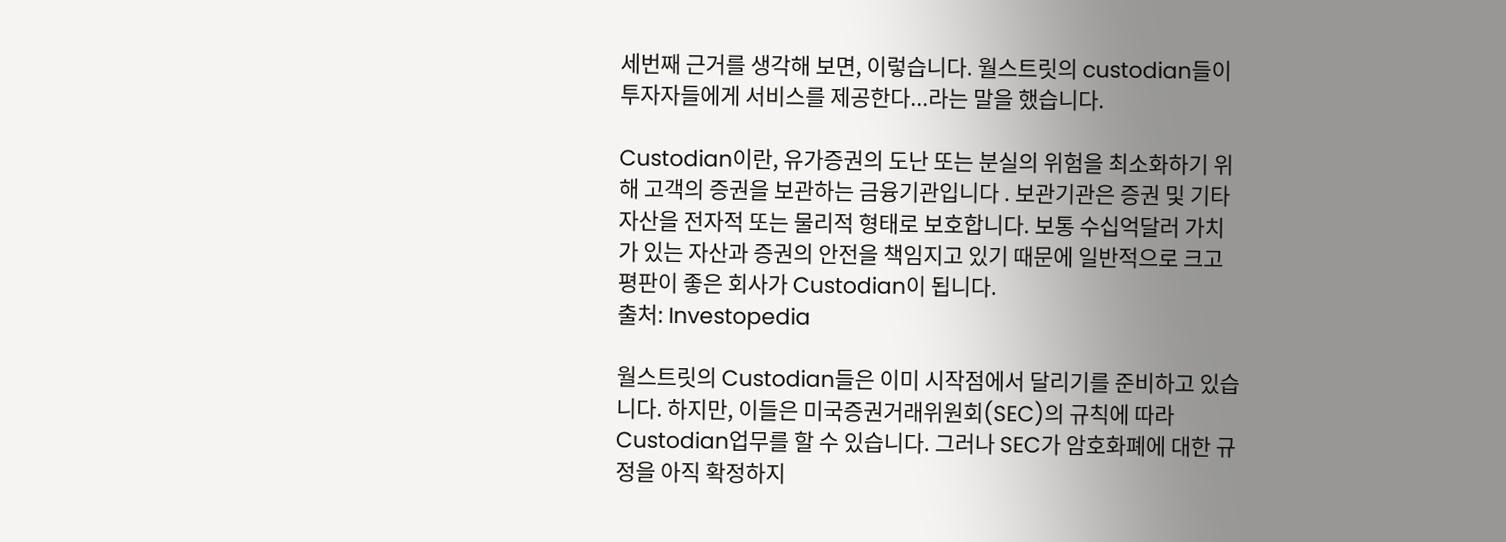세번째 근거를 생각해 보면, 이렇습니다. 월스트릿의 custodian들이 투자자들에게 서비스를 제공한다...라는 말을 했습니다.

Custodian이란, 유가증권의 도난 또는 분실의 위험을 최소화하기 위해 고객의 증권을 보관하는 금융기관입니다 . 보관기관은 증권 및 기타 자산을 전자적 또는 물리적 형태로 보호합니다. 보통 수십억달러 가치가 있는 자산과 증권의 안전을 책임지고 있기 때문에 일반적으로 크고 평판이 좋은 회사가 Custodian이 됩니다.
출처: Investopedia

월스트릿의 Custodian들은 이미 시작점에서 달리기를 준비하고 있습니다. 하지만, 이들은 미국증권거래위원회(SEC)의 규칙에 따라 Custodian업무를 할 수 있습니다. 그러나 SEC가 암호화폐에 대한 규정을 아직 확정하지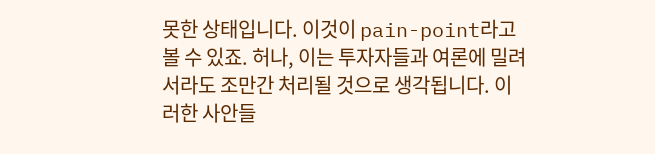못한 상태입니다. 이것이 pain-point라고 볼 수 있죠. 허나, 이는 투자자들과 여론에 밀려서라도 조만간 처리될 것으로 생각됩니다. 이러한 사안들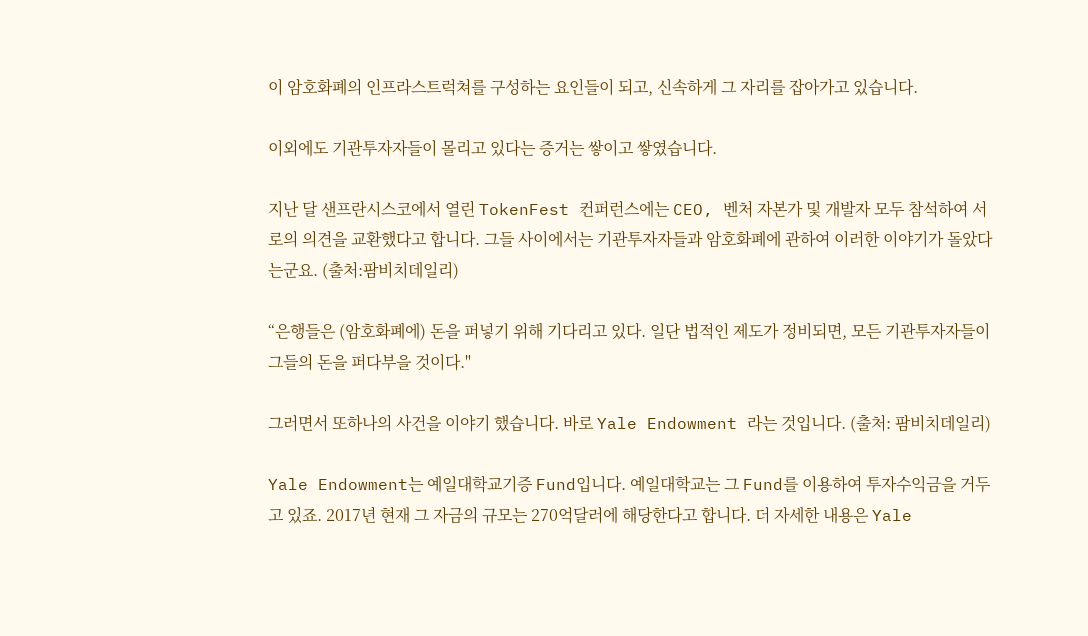이 암호화폐의 인프라스트럭쳐를 구성하는 요인들이 되고, 신속하게 그 자리를 잡아가고 있습니다.

이외에도 기관투자자들이 몰리고 있다는 증거는 쌓이고 쌓였습니다.

지난 달 샌프란시스코에서 열린 TokenFest 컨퍼런스에는 CEO, 벤처 자본가 및 개발자 모두 참석하여 서로의 의견을 교환했다고 합니다. 그들 사이에서는 기관투자자들과 암호화폐에 관하여 이러한 이야기가 돌았다는군요. (출처:팜비치데일리)

“은행들은 (암호화폐에) 돈을 퍼넣기 위해 기다리고 있다. 일단 법적인 제도가 정비되면, 모든 기관투자자들이 그들의 돈을 퍼다부을 것이다."

그러면서 또하나의 사건을 이야기 했습니다. 바로 Yale Endowment 라는 것입니다. (출처: 팜비치데일리)

Yale Endowment는 예일대학교기증 Fund입니다. 예일대학교는 그 Fund를 이용하여 투자수익금을 거두고 있죠. 2017년 현재 그 자금의 규모는 270억달러에 해당한다고 합니다. 더 자세한 내용은 Yale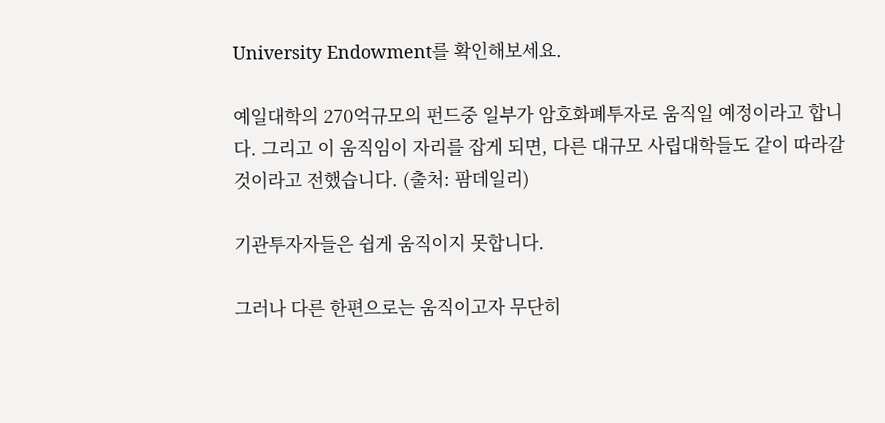University Endowment를 확인해보세요.

예일대학의 270억규모의 펀드중 일부가 암호화폐투자로 움직일 예정이라고 합니다. 그리고 이 움직임이 자리를 잡게 되면, 다른 대규모 사립대학들도 같이 따라갈 것이라고 전했습니다. (출처: 팜데일리)

기관투자자들은 쉽게 움직이지 못합니다.

그러나 다른 한편으로는 움직이고자 무단히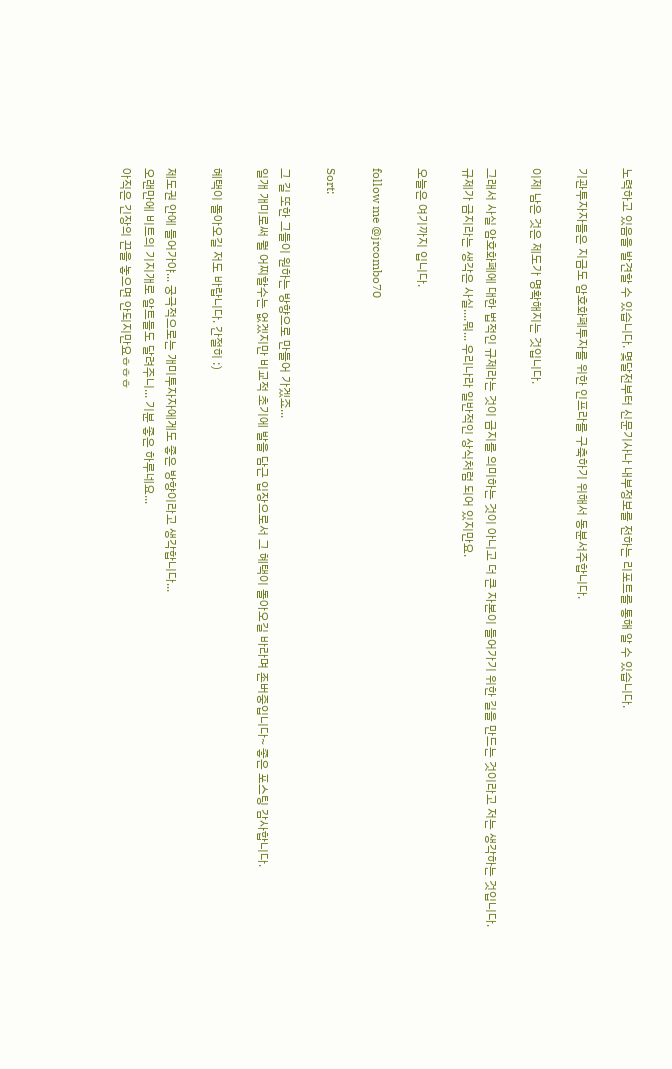노력하고 있음을 발견할 수 있습니다. 몇달전부터 신문기사나 내부정보를 전하는 리포트를 통해 알 수 있습니다.

기관투자자들은 지금도 암호화폐투자를 위한 인프라를 구축하기 위해서 동분서주합니다.

이제 남은 것은 제도가 명확해지는 것입니다.

그래서 사실 암호화폐에 대한 법적인 규제라는 것이 금지를 의미하는 것이 아니고 더 큰 자본이 들어가기 위한 길을 만드는 것이라고 저는 생각하는 것입니다. 규제가 금지라는 생각은 사실....뭐... 우리나라 일반적인 상식처럼 되어 있지만요.

오늘은 여기까지 입니다.

follow me @jrcombo70

Sort:

그 길 또한 그들이 원하는 방향으로 만들어 가겠죠...
일개 개미로써 뭘 어찌할수는 없겠지만 비교적 초기에 발을 담근 입장으로서 그 혜택이 돌아오길 바라며 존버중입니다~ 좋은 포스팅 감사합니다.

혜택이 돌아오길 저도 바랍니다. 간절히 :)

제도권 안에 들어가야... 궁극적으로는 개미투자자에게도 좋은 방향이라고 생각합니다...
오랜만에 비트의 기지개로 알트들도 달려주니... 기분 좋은 하루네요...
아직은 긴장의 끈을 놓으면 안되지만요ㅎㅎㅎ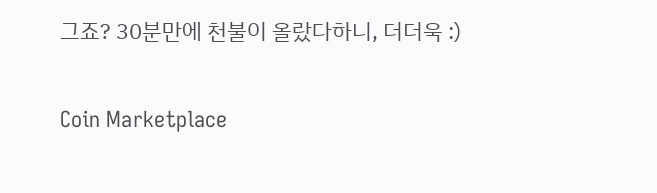그죠? 30분만에 천불이 올랐다하니, 더더욱 :)

Coin Marketplace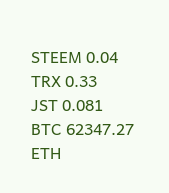STEEM 0.04
TRX 0.33
JST 0.081
BTC 62347.27
ETH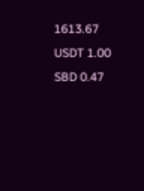1613.67
USDT 1.00
SBD 0.47